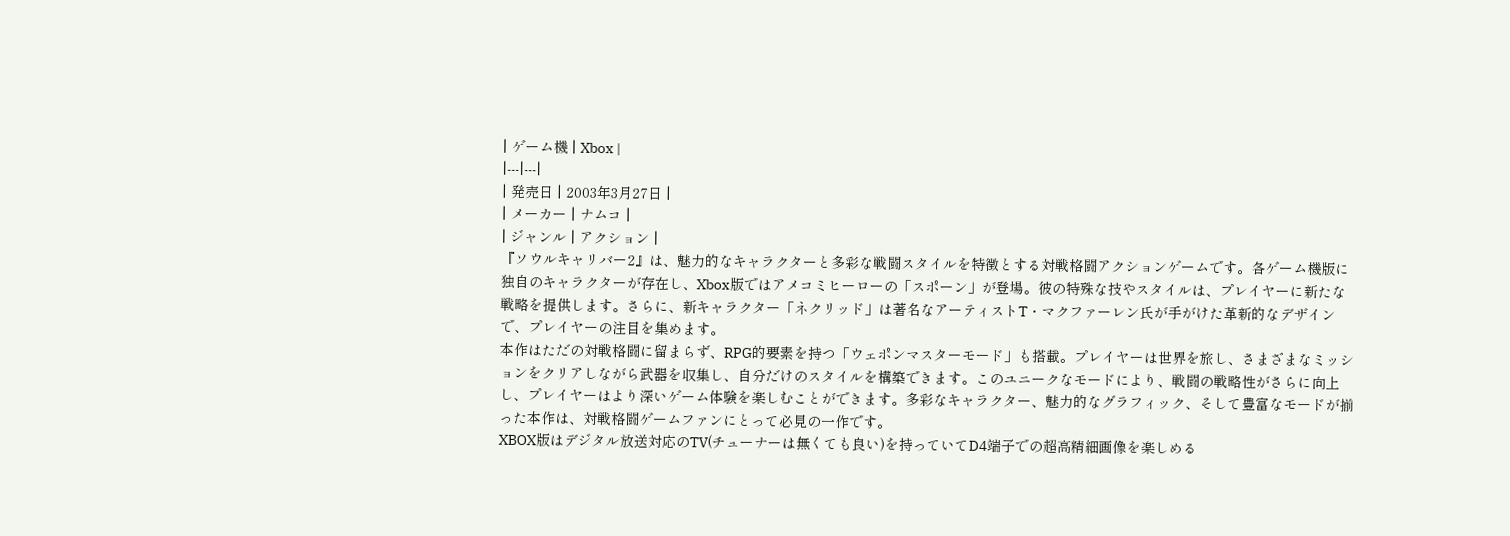| ゲーム機 | Xbox |
|---|---|
| 発売日 | 2003年3月27日 |
| メーカー | ナムコ |
| ジャンル | アクション |
『ソウルキャリバー2』は、魅力的なキャラクターと多彩な戦闘スタイルを特徴とする対戦格闘アクションゲームです。各ゲーム機版に独自のキャラクターが存在し、Xbox版ではアメコミヒーローの「スポーン」が登場。彼の特殊な技やスタイルは、プレイヤーに新たな戦略を提供します。さらに、新キャラクター「ネクリッド」は著名なアーティストT・マクファーレン氏が手がけた革新的なデザインで、プレイヤーの注目を集めます。
本作はただの対戦格闘に留まらず、RPG的要素を持つ「ウェポンマスターモード」も搭載。プレイヤーは世界を旅し、さまざまなミッションをクリアしながら武器を収集し、自分だけのスタイルを構築できます。このユニークなモードにより、戦闘の戦略性がさらに向上し、プレイヤーはより深いゲーム体験を楽しむことができます。多彩なキャラクター、魅力的なグラフィック、そして豊富なモードが揃った本作は、対戦格闘ゲームファンにとって必見の一作です。
XBOX版はデジタル放送対応のTV(チューナーは無くても良い)を持っていてD4端子での超高精細画像を楽しめる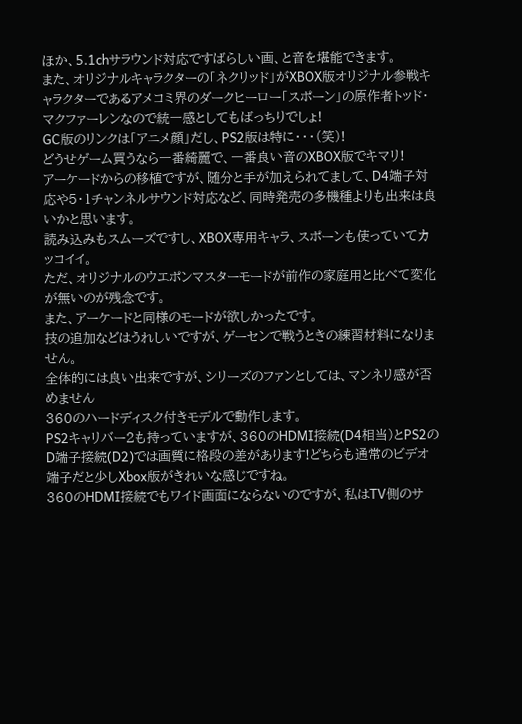ほか、5.1chサラウンド対応ですばらしい画、と音を堪能できます。
また、オリジナルキャラクターの「ネクリッド」がXBOX版オリジナル参戦キャラクターであるアメコミ界のダークヒーロー「スポーン」の原作者トッド・マクファーレンなので統一感としてもばっちりでしょ!
GC版のリンクは「アニメ顔」だし、PS2版は特に・・・(笑)!
どうせゲーム買うなら一番綺麗で、一番良い音のXBOX版でキマリ!
アーケードからの移植ですが、随分と手が加えられてまして、D4端子対応や5・1チャンネルサウンド対応など、同時発売の多機種よりも出来は良いかと思います。
読み込みもスムーズですし、XBOX専用キャラ、スポーンも使っていてカッコイイ。
ただ、オリジナルのウエポンマスターモードが前作の家庭用と比べて変化が無いのが残念です。
また、アーケードと同様のモードが欲しかったです。
技の追加などはうれしいですが、ゲーセンで戦うときの練習材料になりません。
全体的には良い出来ですが、シリーズのファンとしては、マンネリ感が否めません
360のハードディスク付きモデルで動作します。
PS2キャリバー2も持っていますが、360のHDMI接続(D4相当)とPS2のD端子接続(D2)では画質に格段の差があります!どちらも通常のビデオ端子だと少しXbox版がきれいな感じですね。
360のHDMI接続でもワイド画面にならないのですが、私はTV側のサ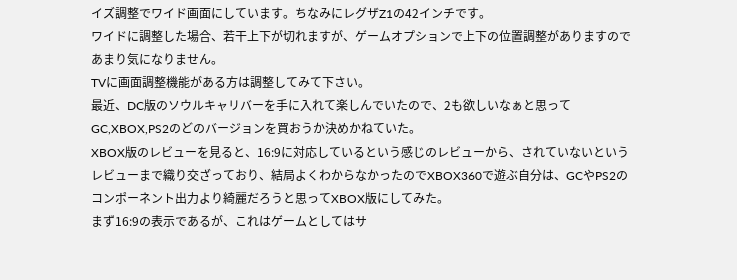イズ調整でワイド画面にしています。ちなみにレグザZ1の42インチです。
ワイドに調整した場合、若干上下が切れますが、ゲームオプションで上下の位置調整がありますのであまり気になりません。
TVに画面調整機能がある方は調整してみて下さい。
最近、DC版のソウルキャリバーを手に入れて楽しんでいたので、2も欲しいなぁと思ってGC,XBOX,PS2のどのバージョンを買おうか決めかねていた。
XBOX版のレビューを見ると、16:9に対応しているという感じのレビューから、されていないというレビューまで織り交ざっており、結局よくわからなかったのでXBOX360で遊ぶ自分は、GCやPS2のコンポーネント出力より綺麗だろうと思ってXBOX版にしてみた。
まず16:9の表示であるが、これはゲームとしてはサ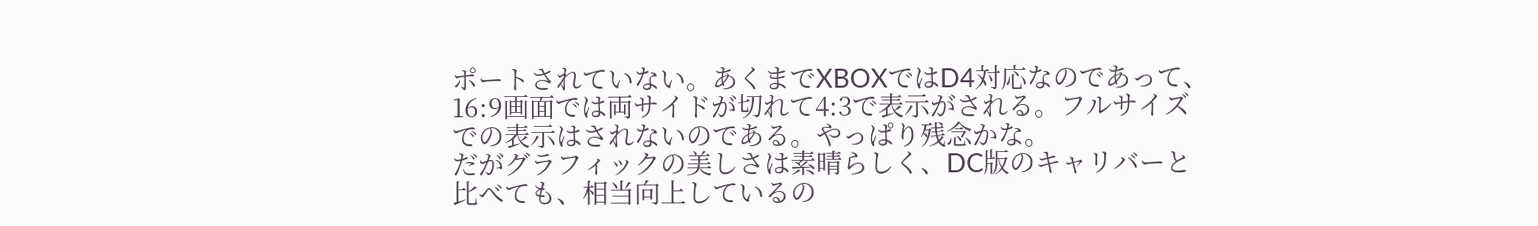ポートされていない。あくまでXBOXではD4対応なのであって、16:9画面では両サイドが切れて4:3で表示がされる。フルサイズでの表示はされないのである。やっぱり残念かな。
だがグラフィックの美しさは素晴らしく、DC版のキャリバーと比べても、相当向上しているの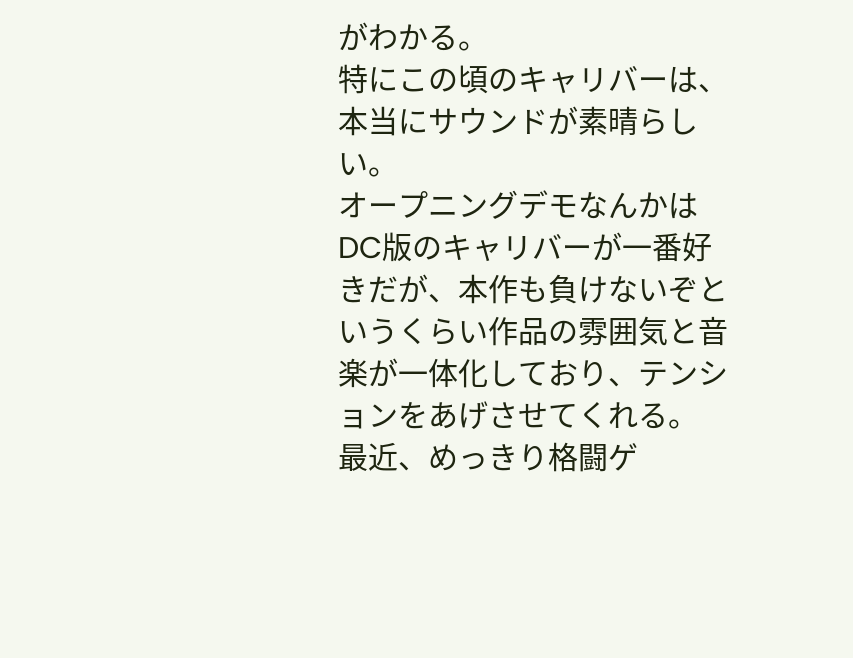がわかる。
特にこの頃のキャリバーは、本当にサウンドが素晴らしい。
オープニングデモなんかはDC版のキャリバーが一番好きだが、本作も負けないぞというくらい作品の雰囲気と音楽が一体化しており、テンションをあげさせてくれる。
最近、めっきり格闘ゲ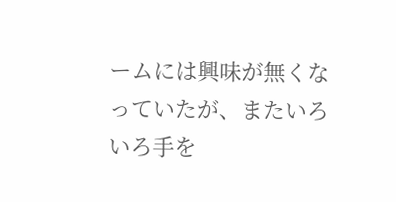ームには興味が無くなっていたが、またいろいろ手を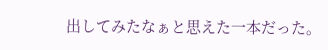出してみたなぁと思えた一本だった。